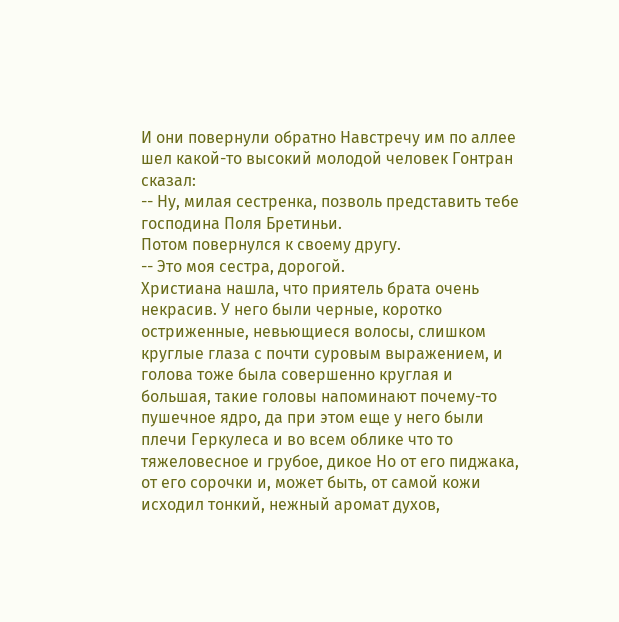И они повернули обратно Навстречу им по аллее шел какой-то высокий молодой человек Гонтран сказал:
-- Ну, милая сестренка, позволь представить тебе господина Поля Бретиньи.
Потом повернулся к своему другу.
-- Это моя сестра, дорогой.
Христиана нашла, что приятель брата очень некрасив. У него были черные, коротко остриженные, невьющиеся волосы, слишком круглые глаза с почти суровым выражением, и голова тоже была совершенно круглая и большая, такие головы напоминают почему-то пушечное ядро, да при этом еще у него были плечи Геркулеса и во всем облике что то тяжеловесное и грубое, дикое Но от его пиджака, от его сорочки и, может быть, от самой кожи исходил тонкий, нежный аромат духов,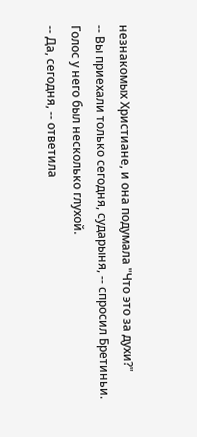незнакомых Христиане, и она подумала "Что это за духи?"
-- Вы приехали только сегодня, сударыня, -- спросил Бретиньи. Голос у него был несколько глухой.
-- Да, сегодня, -- ответила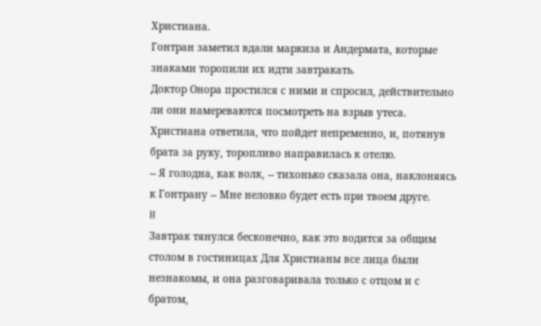Христиана.
Гонтран заметил вдали маркиза и Андермата, которые знаками торопили их идти завтракать.
Доктор Онора простился с ними и спросил, действительно ли они намереваются посмотреть на взрыв утеса.
Христиана ответила, что пойдет непременно, и, потянув брата за руку, торопливо направилась к отелю.
-- Я голодна, как волк, -- тихонько сказала она, наклоняясь к Гонтрану -- Мне неловко будет есть при твоем друге.
II
Завтрак тянулся бесконечно, как это водится за общим столом в гостиницах Для Христианы все лица были незнакомы, и она разговаривала только с отцом и с братом,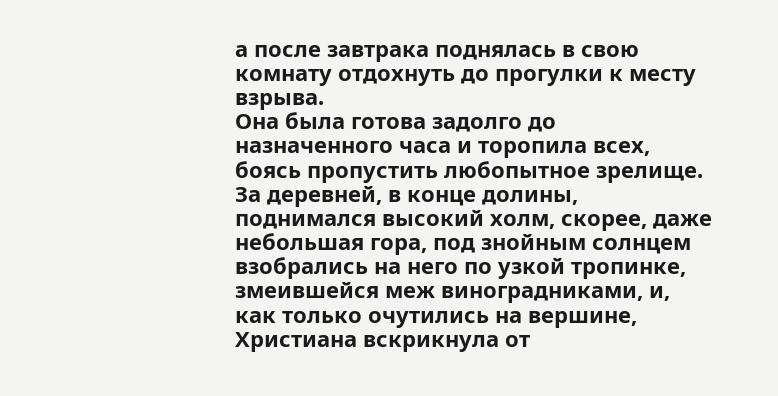а после завтрака поднялась в свою комнату отдохнуть до прогулки к месту взрыва.
Она была готова задолго до назначенного часа и торопила всех, боясь пропустить любопытное зрелище.
За деревней, в конце долины, поднимался высокий холм, скорее, даже небольшая гора, под знойным солнцем взобрались на него по узкой тропинке, змеившейся меж виноградниками, и, как только очутились на вершине, Христиана вскрикнула от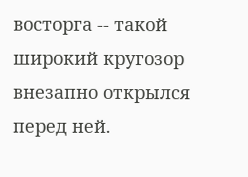восторга -- такой широкий кругозор внезапно открылся перед ней.